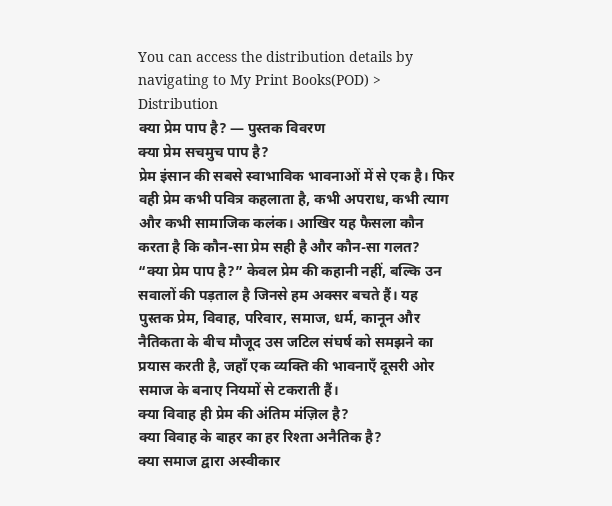You can access the distribution details by navigating to My Print Books(POD) > Distribution
क्या प्रेम पाप है? — पुस्तक विवरण
क्या प्रेम सचमुच पाप है?
प्रेम इंसान की सबसे स्वाभाविक भावनाओं में से एक है। फिर वही प्रेम कभी पवित्र कहलाता है, कभी अपराध, कभी त्याग और कभी सामाजिक कलंक। आखिर यह फैसला कौन करता है कि कौन-सा प्रेम सही है और कौन-सा गलत?
“क्या प्रेम पाप है?” केवल प्रेम की कहानी नहीं, बल्कि उन सवालों की पड़ताल है जिनसे हम अक्सर बचते हैं। यह पुस्तक प्रेम, विवाह, परिवार, समाज, धर्म, कानून और नैतिकता के बीच मौजूद उस जटिल संघर्ष को समझने का प्रयास करती है, जहाँ एक व्यक्ति की भावनाएँ दूसरी ओर समाज के बनाए नियमों से टकराती हैं।
क्या विवाह ही प्रेम की अंतिम मंज़िल है?
क्या विवाह के बाहर का हर रिश्ता अनैतिक है?
क्या समाज द्वारा अस्वीकार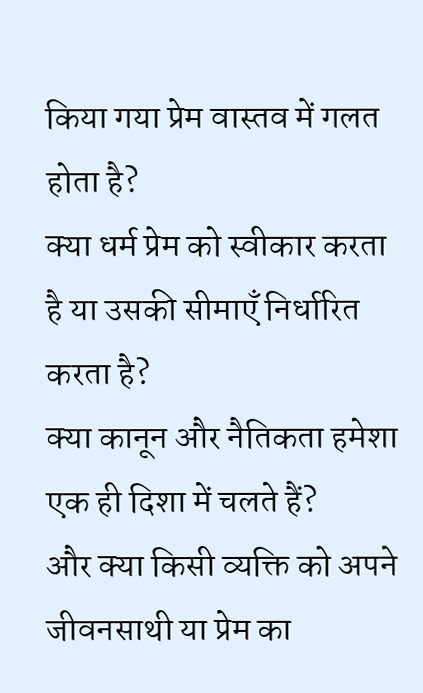किया गया प्रेम वास्तव में गलत होता है?
क्या धर्म प्रेम को स्वीकार करता है या उसकी सीमाएँ निर्धारित करता है?
क्या कानून और नैतिकता हमेशा एक ही दिशा में चलते हैं?
और क्या किसी व्यक्ति को अपने जीवनसाथी या प्रेम का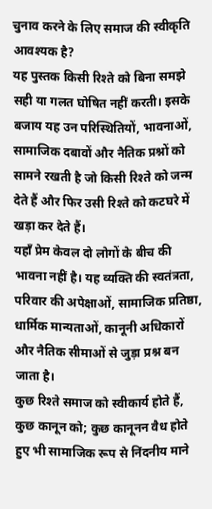चुनाव करने के लिए समाज की स्वीकृति आवश्यक है?
यह पुस्तक किसी रिश्ते को बिना समझे सही या गलत घोषित नहीं करती। इसके बजाय यह उन परिस्थितियों, भावनाओं, सामाजिक दबावों और नैतिक प्रश्नों को सामने रखती है जो किसी रिश्ते को जन्म देते हैं और फिर उसी रिश्ते को कटघरे में खड़ा कर देते हैं।
यहाँ प्रेम केवल दो लोगों के बीच की भावना नहीं है। यह व्यक्ति की स्वतंत्रता, परिवार की अपेक्षाओं, सामाजिक प्रतिष्ठा, धार्मिक मान्यताओं, कानूनी अधिकारों और नैतिक सीमाओं से जुड़ा प्रश्न बन जाता है।
कुछ रिश्ते समाज को स्वीकार्य होते हैं, कुछ कानून को; कुछ कानूनन वैध होते हुए भी सामाजिक रूप से निंदनीय माने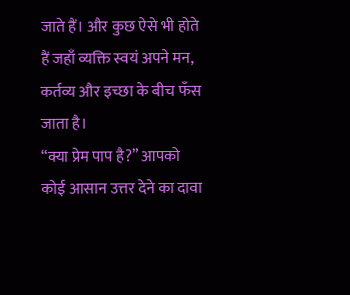जाते हैं। और कुछ ऐसे भी होते हैं जहाँ व्यक्ति स्वयं अपने मन, कर्तव्य और इच्छा के बीच फँस जाता है।
“क्या प्रेम पाप है?” आपको कोई आसान उत्तर देने का दावा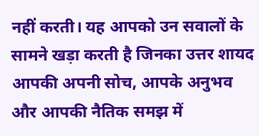नहीं करती। यह आपको उन सवालों के सामने खड़ा करती है जिनका उत्तर शायद आपकी अपनी सोच, आपके अनुभव और आपकी नैतिक समझ में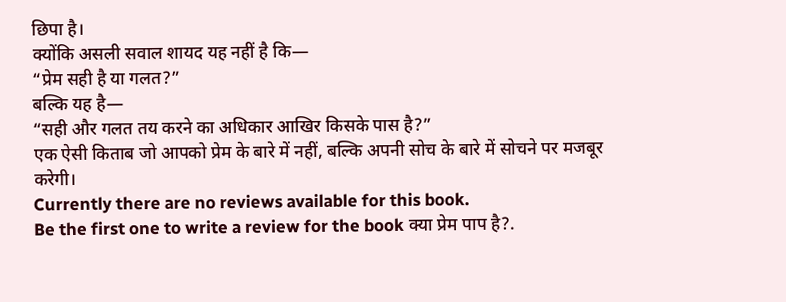छिपा है।
क्योंकि असली सवाल शायद यह नहीं है कि—
“प्रेम सही है या गलत?”
बल्कि यह है—
“सही और गलत तय करने का अधिकार आखिर किसके पास है?”
एक ऐसी किताब जो आपको प्रेम के बारे में नहीं, बल्कि अपनी सोच के बारे में सोचने पर मजबूर करेगी।
Currently there are no reviews available for this book.
Be the first one to write a review for the book क्या प्रेम पाप है?.